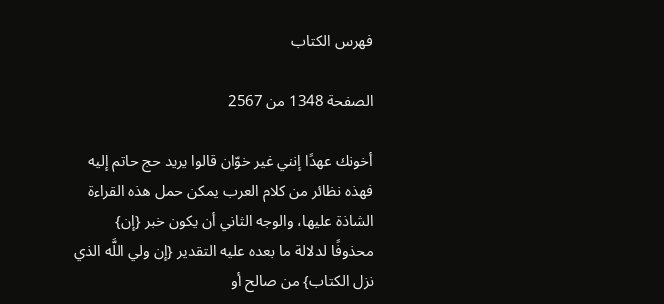فهرس الكتاب

الصفحة 1348 من 2567

أخونك عهدًا إنني غير خوّان قالوا يريد حج حاتم إليه فهذه نظائر من كلام العرب يمكن حمل هذه القراءة الشاذة عليها، والوجه الثاني أن يكون خبر {إن} محذوفًا لدلالة ما بعده عليه التقدير {إن ولي اللَّه الذي نزل الكتاب} من صالح أو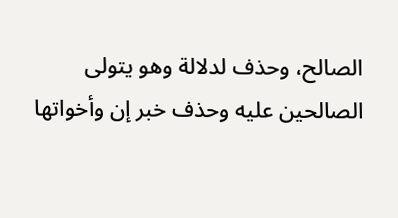الصالح، وحذف لدلالة وهو يتولى الصالحين عليه وحذف خبر إن وأخواتها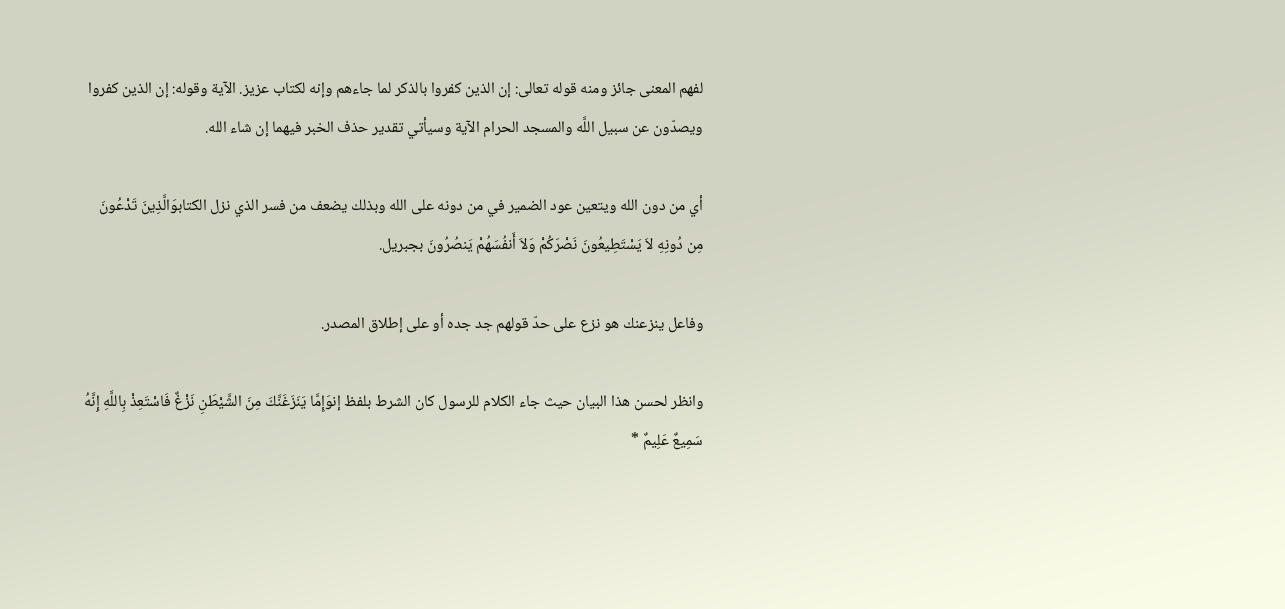لفهم المعنى جائز ومنه قوله تعالى: إن الذين كفروا بالذكر لما جاءهم وإنه لكتاب عزيز. الآية وقوله: إن الذين كفروا ويصدّون عن سبيل اللَّه والمسجد الحرام الآية وسيأتي تقدير حذف الخبر فيهما إن شاء الله.

أي من دون الله ويتعين عود الضمير في من دونه على الله وبذلك يضعف من فسر الذي نزل الكتابوَالَّذِينَ تَدْعُونَ مِن دُونِهِ لاَ يَسْتَطِيعُونَ نَصْرَكُمْ وَلاَ أَنفُسَهُمْ يَنصُرُونَ بجبريل.

وفاعل ينزعنك هو نزع على حدّ قولهم جد جده أو على إطلاق المصدر.

وانظر لحسن هذا البيان حيث جاء الكلام للرسول كان الشرط بلفظ إنوَإِمَّا يَنَزَغَنَّكَ مِنَ الشَّيْطَنِ نَزْغٌ فَاسْتَعِذْ بِاللَّهِ إِنَّهُ سَمِيعٌ عَلِيمٌ *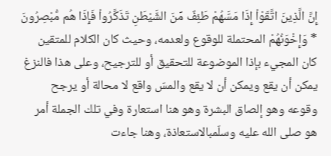إِنَّ الَّذِينَ اتَّقَوْاْ إِذَا مَسَّهُمْ طَئِفٌ مِّنَ الشَّيْطَنِ تَذَكَّرُواْ فَإِذَا هُم مُّبْصِرُونَ * وَإِخْوَنُهُمْ المحتملة للوقوع ولعدمه، وحيث كان الكلام للمتقين كان المجيء بإذا الموضوعة للتحقيق أو للترجيح، وعلى هذا فالنزغ يمكن أن يقع ويمكن أن لا يقع والمسّ واقع لا محالة أو يرجح وقوعه وهو إلصاق البشرة وهو هنا استعارة وفي تلك الجملة أمر هو صلى الله عليه وسلّمبالاستعاذة، وهنا جاءت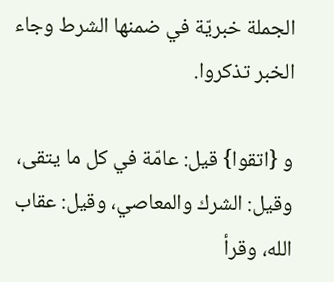الجملة خبريّة في ضمنها الشرط وجاء الخبر تذكروا.

و {اتقوا} قيل: عامّة في كل ما يتقى، وقيل: الشرك والمعاصي، وقيل: عقاب الله، وقرأ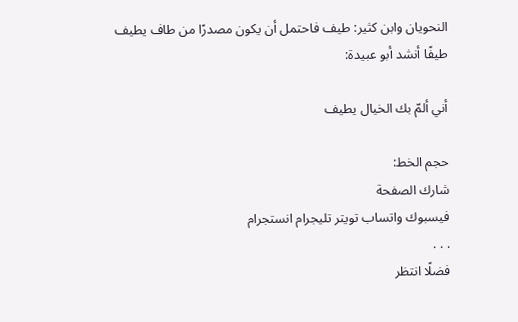النحويان وابن كثير: طيف فاحتمل أن يكون مصدرًا من طاف يطيف طيفًا أنشد أبو عبيدة:

أني ألمّ بك الخيال يطيف

حجم الخط:
شارك الصفحة
فيسبوك واتساب تويتر تليجرام انستجرام
. . .
فضلًا انتظر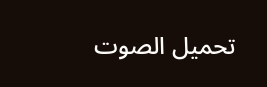تحميل الصوت